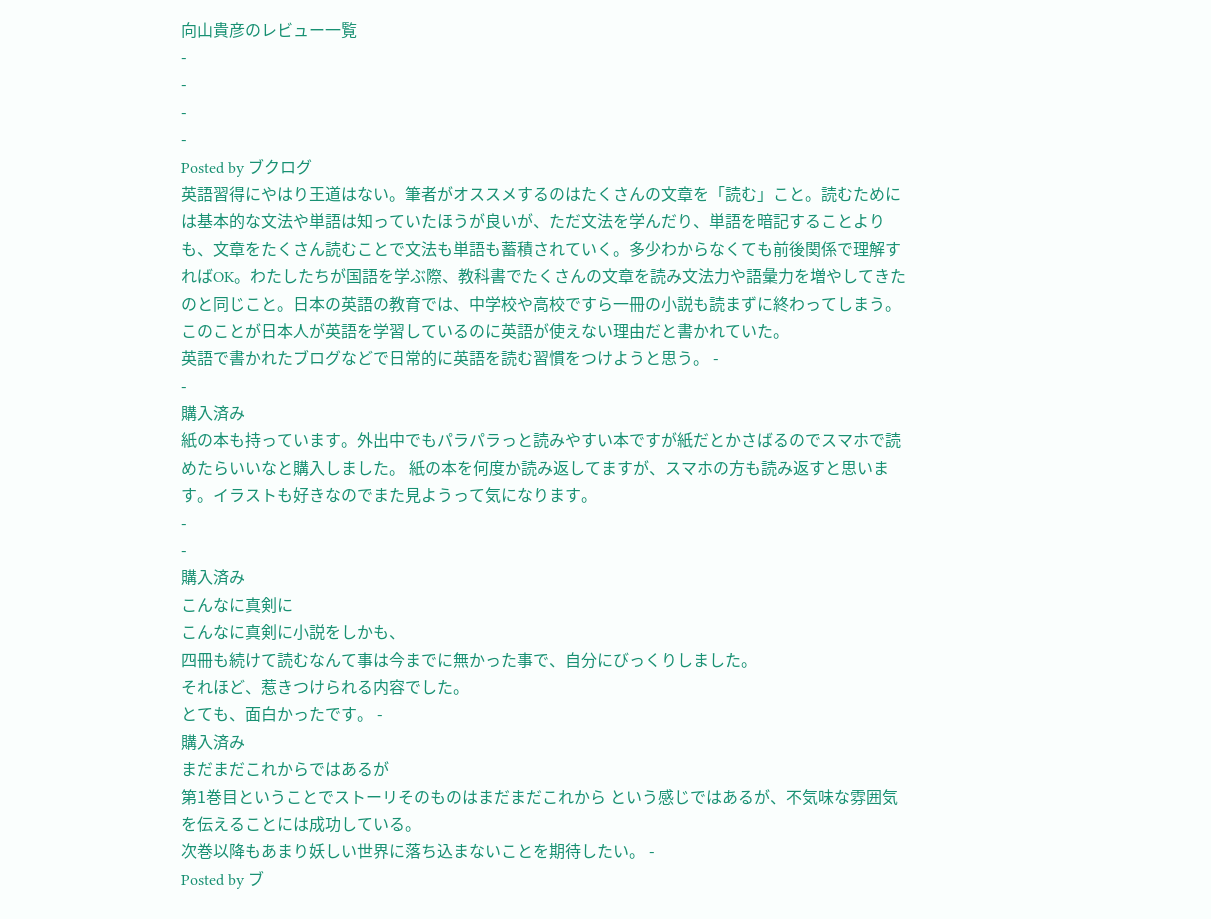向山貴彦のレビュー一覧
-
-
-
-
Posted by ブクログ
英語習得にやはり王道はない。筆者がオススメするのはたくさんの文章を「読む」こと。読むためには基本的な文法や単語は知っていたほうが良いが、ただ文法を学んだり、単語を暗記することよりも、文章をたくさん読むことで文法も単語も蓄積されていく。多少わからなくても前後関係で理解すればOK。わたしたちが国語を学ぶ際、教科書でたくさんの文章を読み文法力や語彙力を増やしてきたのと同じこと。日本の英語の教育では、中学校や高校ですら一冊の小説も読まずに終わってしまう。このことが日本人が英語を学習しているのに英語が使えない理由だと書かれていた。
英語で書かれたブログなどで日常的に英語を読む習慣をつけようと思う。 -
-
購入済み
紙の本も持っています。外出中でもパラパラっと読みやすい本ですが紙だとかさばるのでスマホで読めたらいいなと購入しました。 紙の本を何度か読み返してますが、スマホの方も読み返すと思います。イラストも好きなのでまた見ようって気になります。
-
-
購入済み
こんなに真剣に
こんなに真剣に小説をしかも、
四冊も続けて読むなんて事は今までに無かった事で、自分にびっくりしました。
それほど、惹きつけられる内容でした。
とても、面白かったです。 -
購入済み
まだまだこれからではあるが
第1巻目ということでストーリそのものはまだまだこれから という感じではあるが、不気味な雰囲気を伝えることには成功している。
次巻以降もあまり妖しい世界に落ち込まないことを期待したい。 -
Posted by ブ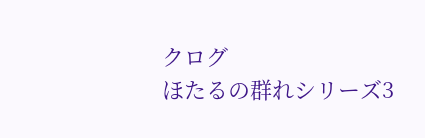クログ
ほたるの群れシリーズ3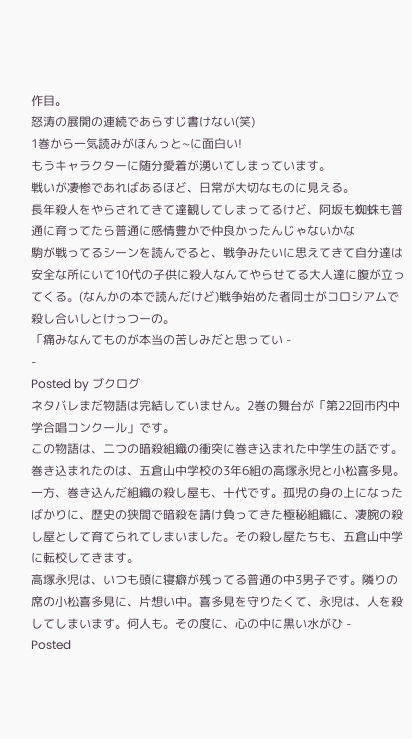作目。
怒涛の展開の連続であらすじ書けない(笑)
1巻から一気読みがほんっと~に面白い!
もうキャラクターに随分愛着が湧いてしまっています。
戦いが凄惨であればあるほど、日常が大切なものに見える。
長年殺人をやらされてきて達観してしまってるけど、阿坂も蜘蛛も普通に育ってたら普通に感情豊かで仲良かったんじゃないかな
駒が戦ってるシーンを読んでると、戦争みたいに思えてきて自分達は安全な所にいて10代の子供に殺人なんてやらせてる大人達に腹が立ってくる。(なんかの本で読んだけど)戦争始めた者同士がコロシアムで殺し合いしとけっつーの。
「痛みなんてものが本当の苦しみだと思ってい -
-
Posted by ブクログ
ネタバレまだ物語は完結していません。2巻の舞台が「第22回市内中学合唱コンクール」です。
この物語は、二つの暗殺組織の衝突に巻き込まれた中学生の話です。
巻き込まれたのは、五倉山中学校の3年6組の高塚永児と小松喜多見。一方、巻き込んだ組織の殺し屋も、十代です。孤児の身の上になったばかりに、歴史の狭間で暗殺を請け負ってきた極秘組織に、凄腕の殺し屋として育てられてしまいました。その殺し屋たちも、五倉山中学に転校してきます。
高塚永児は、いつも頭に寝癖が残ってる普通の中3男子です。隣りの席の小松喜多見に、片想い中。喜多見を守りたくて、永児は、人を殺してしまいます。何人も。その度に、心の中に黒い水がひ -
Posted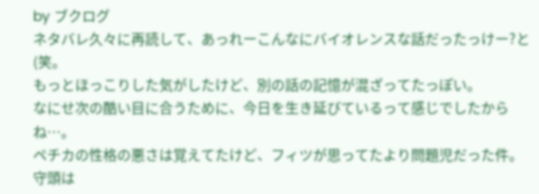by ブクログ
ネタバレ久々に再読して、あっれーこんなにバイオレンスな話だったっけー?と(笑。
もっとほっこりした気がしたけど、別の話の記憶が混ざってたっぽい。
なにせ次の酷い目に合うために、今日を生き延びているって感じでしたからね…。
ペチカの性格の悪さは覚えてたけど、フィツが思ってたより問題児だった件。
守頭は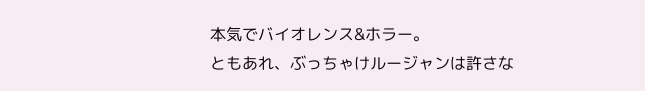本気でバイオレンス&ホラー。
ともあれ、ぶっちゃけルージャンは許さな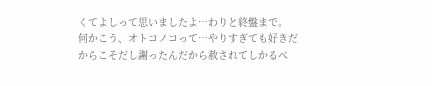くてよしって思いましたよ…わりと終盤まで。
何かこう、オトコノコって…やりすぎても好きだからこそだし謝ったんだから赦されてしかるべ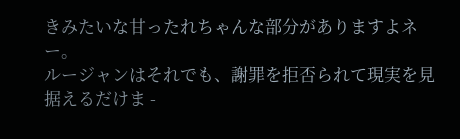きみたいな甘ったれちゃんな部分がありますよネー。
ルージャンはそれでも、謝罪を拒否られて現実を見据えるだけま -